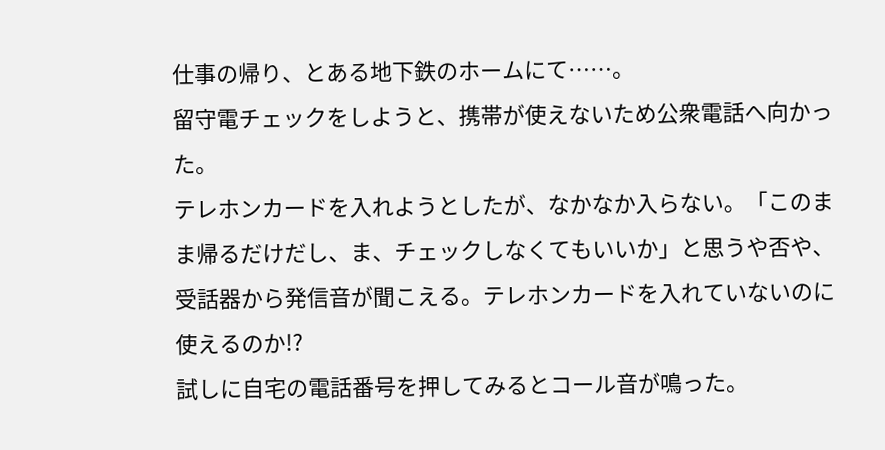仕事の帰り、とある地下鉄のホームにて……。
留守電チェックをしようと、携帯が使えないため公衆電話へ向かった。
テレホンカードを入れようとしたが、なかなか入らない。「このまま帰るだけだし、ま、チェックしなくてもいいか」と思うや否や、受話器から発信音が聞こえる。テレホンカードを入れていないのに使えるのか!?
試しに自宅の電話番号を押してみるとコール音が鳴った。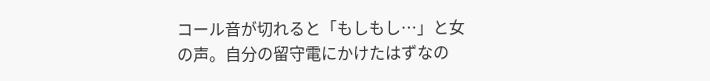コール音が切れると「もしもし…」と女の声。自分の留守電にかけたはずなの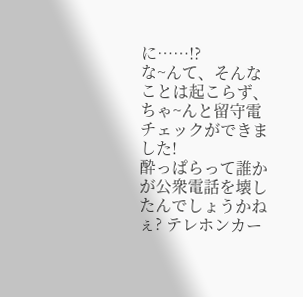に……!?
な~んて、そんなことは起こらず、ちゃ~んと留守電チェックができました!
酔っぱらって誰かが公衆電話を壊したんでしょうかねぇ? テレホンカー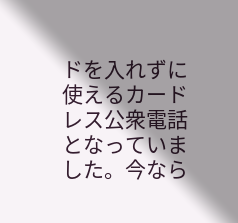ドを入れずに使えるカードレス公衆電話となっていました。今なら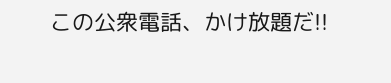この公衆電話、かけ放題だ!!